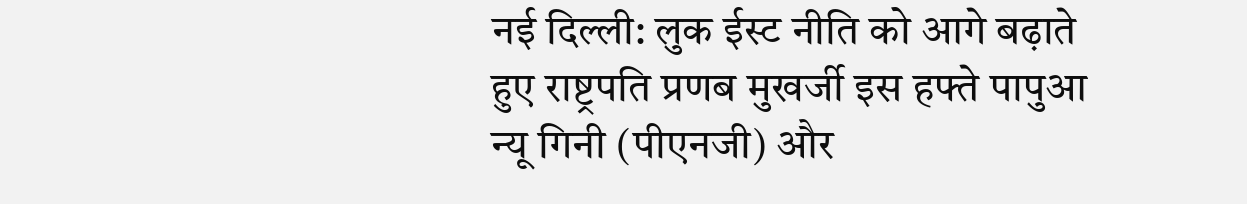नई दिल्ली: लुक ईस्ट नीति को आगे बढ़ाते हुए राष्ट्रपति प्रणब मुखर्जी इस हफ्ते पापुआ न्यू गिनी (पीएनजी) और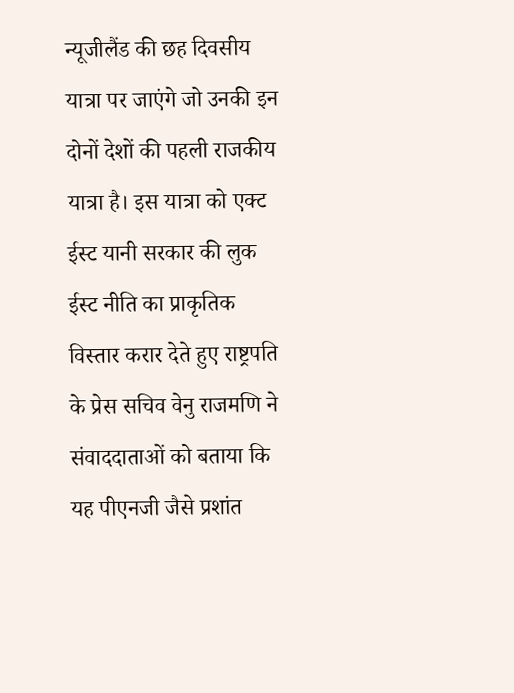न्यूजीलैंड की छह दिवसीय यात्रा पर जाएंगे जो उनकी इन दोनों देशों की पहली राजकीय यात्रा है। इस यात्रा को एक्ट ईस्ट यानी सरकार की लुक ईस्ट नीति का प्राकृतिक विस्तार करार देते हुए राष्ट्रपति के प्रेस सचिव वेनु राजमणि ने संवाददाताओं को बताया कि यह पीएनजी जैसे प्रशांत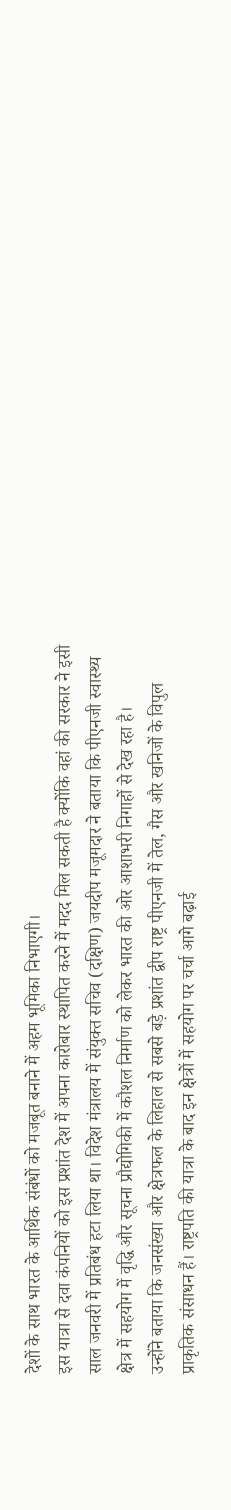देशों के साथ भारत के आर्थिक संबंधों को मजबूत बनाने में अहम भूमिका निभाएगी।
इस यात्रा से दवा कंपनियों को इस प्रशांत देश में अपना कारोबार स्थापित करने में मदद मिल सकती है क्योंकि वहां की सरकार ने इसी साल जनवरी में प्रतिबंध हटा लिया था। विदेश मंत्रालय में संयुक्त सचिव (दक्षिण) जयदीप मजूमदार ने बताया कि पीएनजी स्वास्थ्य क्षेत्र में सहयोग में वृद्धि और सूचना प्रौद्योगिकी में कौशल निर्माण को लेकर भारत की ओर आशाभरी निगाहों से देख रहा है।
उन्होंने बताया कि जनसंख्या और क्षेत्रफल के लिहाल से सबसे बड़े प्रशांत द्वीप राष्ट्र पीएनजी में तेल, गैस और खनिजों के विपुल प्राकृतिक संसाधन हैं। राष्ट्रपति की यात्रा के बाद इन क्षेत्रों में सहयोग पर चर्चा आगे बढ़ाई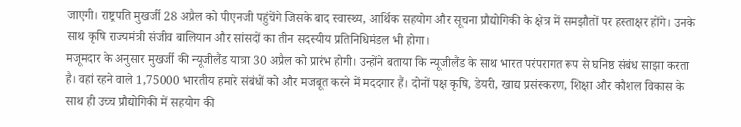जाएगी। राष्ट्रपति मुखर्जी 28 अप्रैल को पीएनजी पहुंचेंगे जिसके बाद स्वास्थ्य, आर्थिक सहयोग और सूचना प्रौद्योगिकी के क्षेत्र में समझौतों पर हस्ताक्षर होंगे। उनके साथ कृषि राज्यमंत्री संजीव बालियान और सांसदों का तीन सदस्यीय प्रतिनिधिमंडल भी होगा।
मजूमदार के अनुसार मुखर्जी की न्यूजीलैंड यात्रा 30 अप्रैल को प्रारंभ होगी। उन्होंने बताया कि न्यूजीलैंड के साथ भारत परंपरागत रूप से घनिष्ठ संबंध साझा करता है। वहां रहने वाले 1,75000 भारतीय हमारे संबंधों को और मजबूत करने में मददगार हैं। दोनों पक्ष कृषि, डेयरी, खाद्य प्रसंस्करण, शिक्षा और कौशल विकास के साथ ही उच्च प्रौद्योगिकी में सहयोग की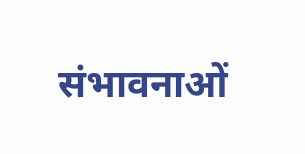संभावनाओं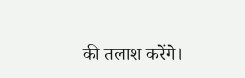की तलाश करेंगे।